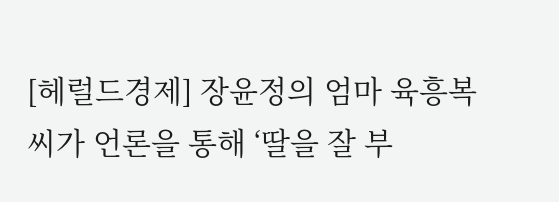[헤럴드경제] 장윤정의 엄마 육흥복 씨가 언론을 통해 ‘딸을 잘 부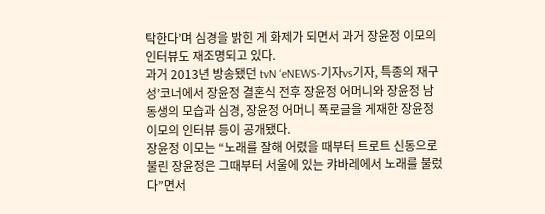탁한다’며 심경을 밝힌 게 화제가 되면서 과거 장윤정 이모의 인터뷰도 재조명되고 있다.
과거 2013년 방송됐던 tvN ‘eNEWS-기자vs기자, 특종의 재구성’코너에서 장윤정 결혼식 전후 장윤정 어머니와 장윤정 남동생의 모습과 심경, 장윤정 어머니 폭로글을 게재한 장윤정 이모의 인터뷰 등이 공개됐다.
장윤정 이모는 “노래를 잘해 어렸을 때부터 트로트 신동으로 불린 장윤정은 그때부터 서울에 있는 캬바레에서 노래를 불렀다”면서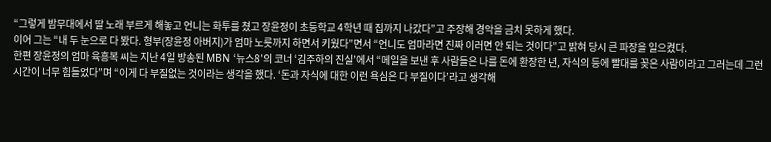“그렇게 밤무대에서 딸 노래 부르게 해놓고 언니는 화투를 쳤고 장윤정이 초등학교 4학년 때 집까지 나갔다”고 주장해 경악을 금치 못하게 했다.
이어 그는 “내 두 눈으로 다 봤다. 형부(장윤정 아버지)가 엄마 노릇까지 하면서 키웠다”면서 “언니도 엄마라면 진짜 이러면 안 되는 것이다”고 밝혀 당시 큰 파장을 일으켰다.
한편 장윤정의 엄마 육흥복 씨는 지난 4일 방송된 MBN ‘뉴스8’의 코너 ‘김주하의 진실’에서 “메일을 보낸 후 사람들은 나를 돈에 환장한 년, 자식의 등에 빨대를 꽂은 사람이라고 그러는데 그런 시간이 너무 힘들었다”며 “이게 다 부질없는 것이라는 생각을 했다. ‘돈과 자식에 대한 이런 욕심은 다 부질이다’라고 생각해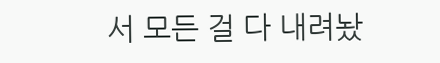서 모든 걸 다 내려놨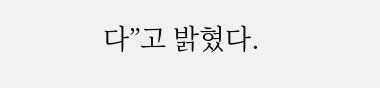다”고 밝혔다.